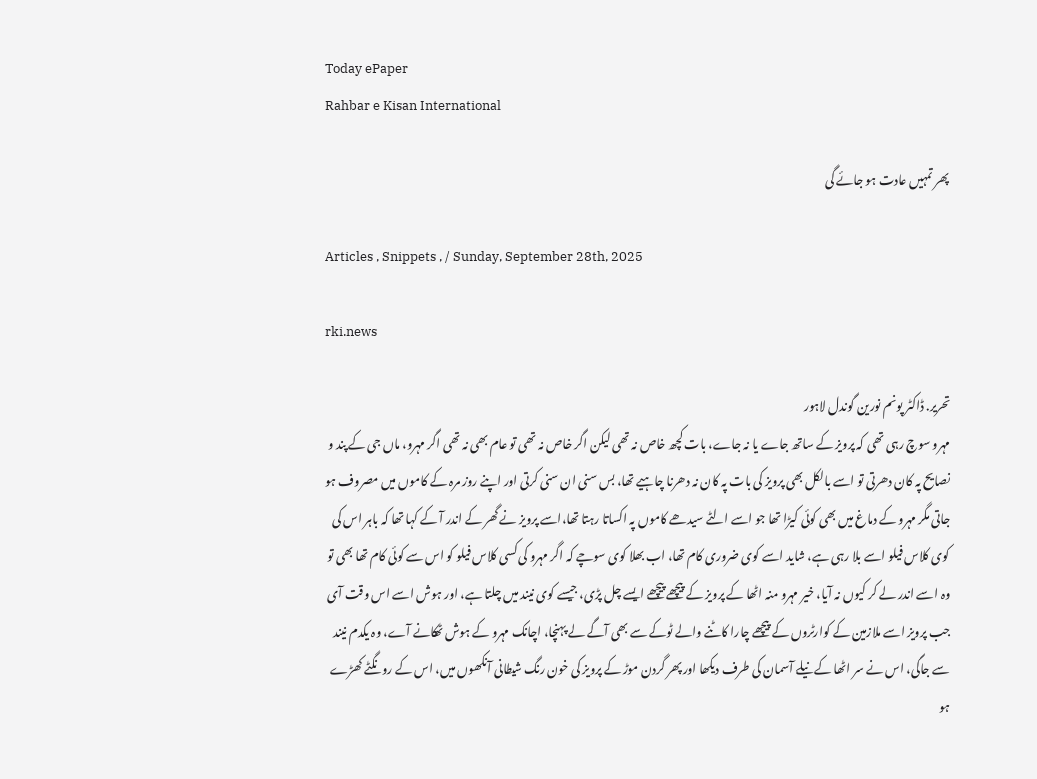Today ePaper
Rahbar e Kisan International

پھر تمہیں عادت ہو جائے گی

Articles , Snippets , / Sunday, September 28th, 2025

rki.news

تحریر. ڈاکٹر پونم نورین گوندل لاہور
مہرو سوچ رہی تھی کہ پرویز کے ساتھ جاے یا نہ جاے، بات کچھ خاص نہ تھی لیکن اگر خاص نہ تھی تو عام بھی نہ تھی اگر مہرو، ماں جی کے پند و نصایح پہ کان دھرتی تو اسے بالکل بھی پرویز کی بات پہ کان نہ دھرنا چاہیے تھا، بس سنی ان سنی کرتی اور اپنے روز مرہ کے کاموں میں مصروف ہو جاتی مگر مہرو کے دماغ میں بھی کوئی کیڑا تھا جو اسے الٹے سیدھے کاموں پہ اکساتا رہتا تھا،اسے پرویز نے گھر کے اندر آ کے کہا تھا کہ باہر اس کی کوی کلاس فیلو اسے بلا رہی ہے، شاید اسے کوی ضروری کام تھا، اب بھلا کوی سوچے کہ اگر مہرو کی کسی کلاس فیلو کو اس سے کوئی کام تھا بھی تو وہ اسے اندر لے کر کیوں نہ آیا، خیر مہرو منہ اٹھا کے پرویز کے پیچھے پیچھے ایسے چل پڑی، جیسے کوی نیند میں چلتا ہے، اور ہوش اسے اس وقت آی جب پرویز اسے ملازمین کے کوارٹروں کے پیچھے چارا کاٹنے والے ٹوکے سے بھی آگے لے پہنچا، اچانک مہرو کے ہوش ٹھکانے آے، وہ یکدم نیند سے جاگی، اس نے سر اٹھا کے نیلے آسمان کی طرف دیکھا اور پھر گردن موڑ کے پرویز کی خون رنگ شیطانی آنکھوں میں، اس کے رونگٹے کھڑے ہو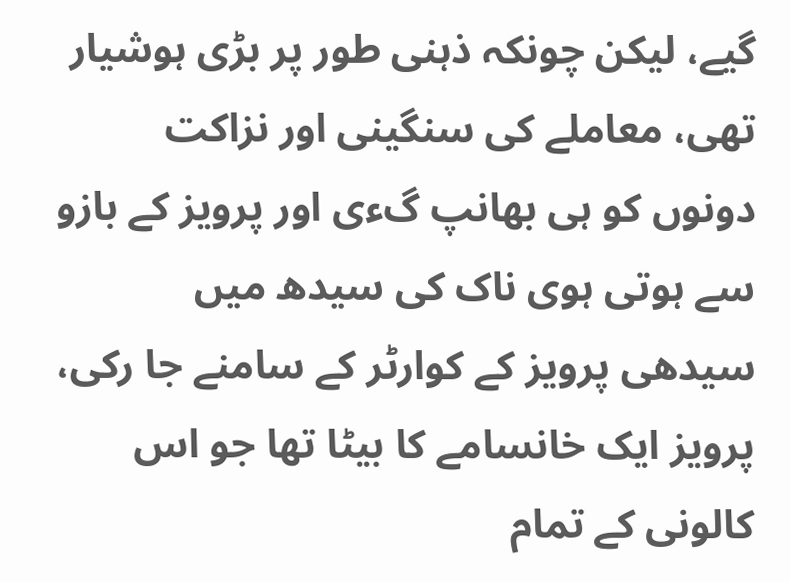گیے، لیکن چونکہ ذہنی طور پر بڑی ہوشیار تھی، معاملے کی سنگینی اور نزاکت دونوں کو ہی بھانپ گءی اور پرویز کے بازو سے ہوتی ہوی ناک کی سیدھ میں سیدھی پرویز کے کوارٹر کے سامنے جا رکی، پرویز ایک خانسامے کا بیٹا تھا جو اس کالونی کے تمام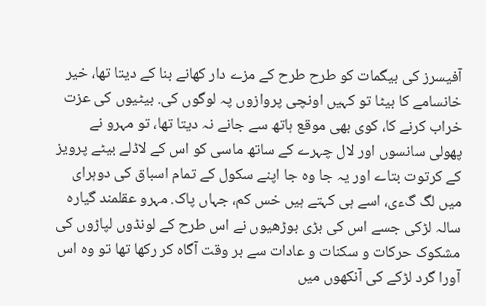آفیسرز کی بیگمات کو طرح طرح کے مزے دار کھانے بنا کے دیتا تھا، خیر خانسامے کا بیٹا تو کہیں اونچی پروازوں پہ لوگوں کی. بیٹیوں کی عزت خراب کرنے کا، کوی بھی موقع ہاتھ سے جانے نہ دیتا تھا، تو مہرو نے پھولی سانسوں اور لال چہرے کے ساتھ ماسی کو اس کے لاڈلے بیٹے پرویز کے کرتوت بتاے اور یہ جا وہ جا اپنے سکول کے تمام اسباق کی دوہرای میں لگ گءی، اسے ہی کہتے ہیں خس کم، جہاں پاک. مہرو عقلمند گیارہ سالہ لڑکی جسے اس کی بڑی بوڑھیوں نے اس طرح کے لونڈوں لپاڑوں کی مشکوک حرکات و سکنات و عادات سے بر وقت آگاہ کر رکھا تھا تو وہ اس آورا گرد لڑکے کی آنکھوں میں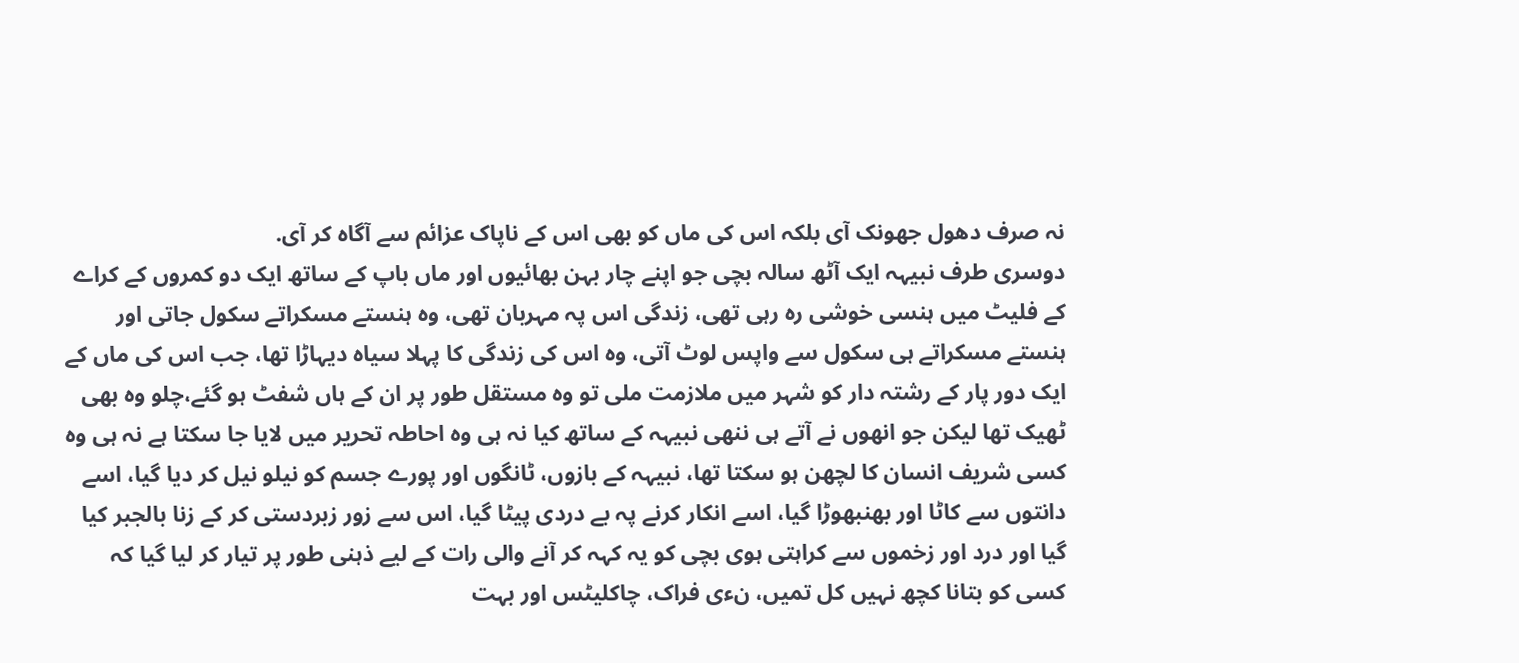نہ صرف دھول جھونک آی بلکہ اس کی ماں کو بھی اس کے ناپاک عزائم سے آگاہ کر آی.
دوسری طرف نبیہہ ایک آٹھ سالہ بچی جو اپنے چار بہن بھائیوں اور ماں باپ کے ساتھ ایک دو کمروں کے کراے کے فلیٹ میں ہنسی خوشی رہ رہی تھی، زندگی اس پہ مہربان تھی، وہ ہنستے مسکراتے سکول جاتی اور ہنستے مسکراتے ہی سکول سے واپس لوٹ آتی، وہ اس کی زندگی کا پہلا سیاہ دیہاڑا تھا، جب اس کی ماں کے ایک دور پار کے رشتہ دار کو شہر میں ملازمت ملی تو وہ مستقل طور پر ان کے ہاں شفٹ ہو گئے،چلو وہ بھی ٹھیک تھا لیکن جو انھوں نے آتے ہی ننھی نبیہہ کے ساتھ کیا نہ ہی وہ احاطہ تحریر میں لایا جا سکتا ہے نہ ہی وہ کسی شریف انسان کا لچھن ہو سکتا تھا، نبیہہ کے بازوں، ٹانگوں اور پورے جسم کو نیلو نیل کر دیا گیا، اسے دانتوں سے کاٹا اور بھنبھوڑا گیا، اسے انکار کرنے پہ بے دردی پیٹا گیا، اس سے زور زبردستی کر کے زنا بالجبر کیا گیا اور درد اور زخموں سے کراہتی ہوی بچی کو یہ کہہ کر آنے والی رات کے لیے ذہنی طور پر تیار کر لیا گیا کہ کسی کو بتانا کچھ نہیں کل تمیں، نءی فراک، چاکلیٹس اور بہت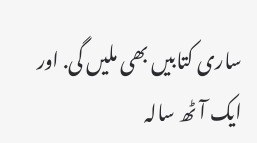ساری کتابیں بھی ملیں گی. اور ایک آٹھ سالہ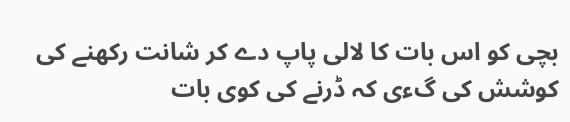بچی کو اس بات کا لالی پاپ دے کر شانت رکھنے کی کوشش کی گءی کہ ڈرنے کی کوی بات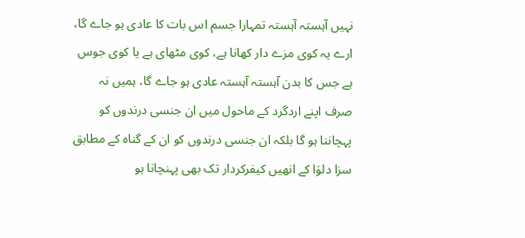نہیں آہستہ آہستہ تمہارا جسم اس بات کا عادی ہو جاے گا، ارے یہ کوی مزے دار کھانا ہے، کوی مٹھای ہے یا کوی جوس ہے جس کا بدن آہستہ آہستہ عادی ہو جاے گا، ہمیں نہ صرف اپنے اردگرد کے ماحول میں ان جنسی درندوں کو پہچاننا ہو گا بلکہ ان جنسی درندوں کو ان کے گناہ کے مطابق سزا دلوَا کے انھیں کیفرکردار تک بھی پہنچانا ہو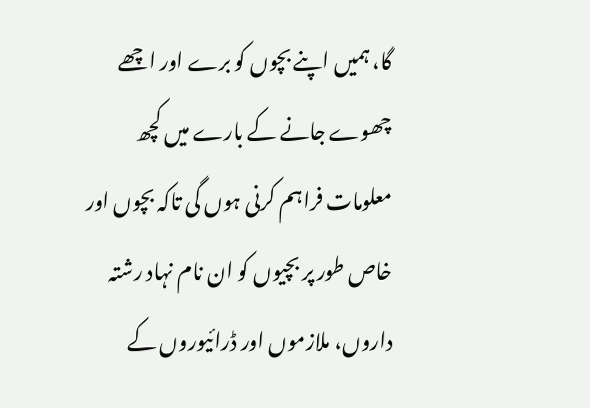گا، ہمیں اپنے بچوں کو برے اور اچھے چھوے جانے کے بارے میں کچھ معلومات فراہم کرنی ہوں گی تاکہ بچوں اور خاص طور پر بچیوں کو ان نام نہاد رشتہ داروں، ملازموں اور ڈرائیوروں کے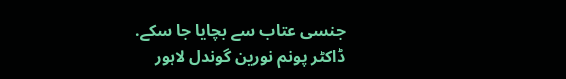جنسی عتاب سے بچایا جا سکے.
ڈاکٹر پونم نورین گوندل لاہور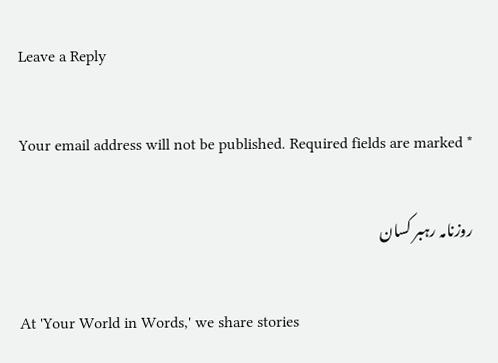Leave a Reply

Your email address will not be published. Required fields are marked *

روزنامہ رہبر کسان

At 'Your World in Words,' we share stories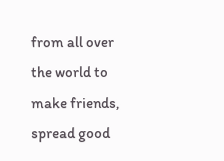from all over the world to make friends, spread good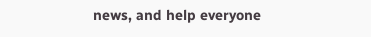news, and help everyone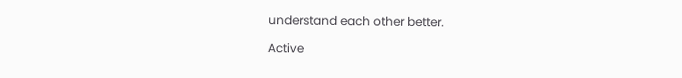understand each other better.

Active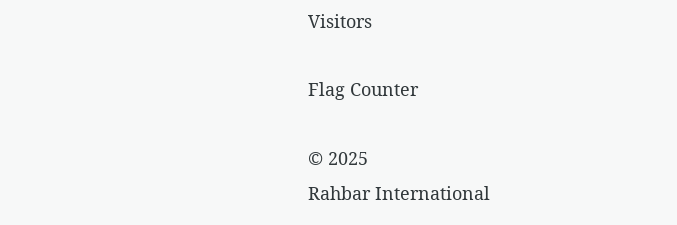Visitors

Flag Counter

© 2025
Rahbar International